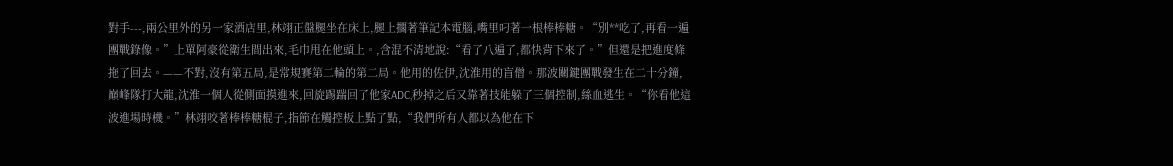對手---,兩公里外的另一家酒店里,林翊正盤腿坐在床上,腿上擱著筆記本電腦,嘴里叼著一根棒棒糖。“別**吃了,再看一遍團戰錄像。”上單阿豪從衛生間出來,毛巾甩在他頭上。,含混不清地說:“看了八遍了,都快背下來了。”但還是把進度條拖了回去。——不對,沒有第五局,是常規賽第二輪的第二局。他用的佐伊,沈淮用的盲僧。那波關鍵團戰發生在二十分鐘,巔峰隊打大龍,沈淮一個人從側面摸進來,回旋踢踹回了他家ADC,秒掉之后又靠著技能躲了三個控制,絲血逃生。“你看他這波進場時機。”林翊咬著棒棒糖棍子,指節在觸控板上點了點,“我們所有人都以為他在下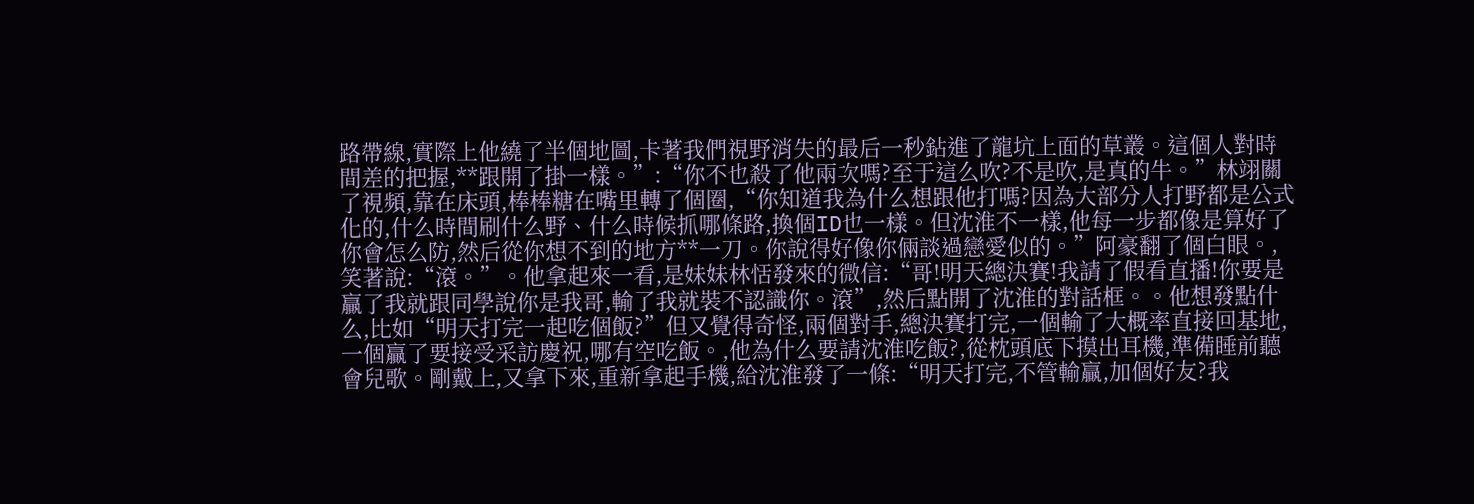路帶線,實際上他繞了半個地圖,卡著我們視野消失的最后一秒鉆進了龍坑上面的草叢。這個人對時間差的把握,**跟開了掛一樣。”:“你不也殺了他兩次嗎?至于這么吹?不是吹,是真的牛。”林翊關了視頻,靠在床頭,棒棒糖在嘴里轉了個圈,“你知道我為什么想跟他打嗎?因為大部分人打野都是公式化的,什么時間刷什么野、什么時候抓哪條路,換個ID也一樣。但沈淮不一樣,他每一步都像是算好了你會怎么防,然后從你想不到的地方**一刀。你說得好像你倆談過戀愛似的。”阿豪翻了個白眼。,笑著說:“滾。”。他拿起來一看,是妹妹林恬發來的微信:“哥!明天總決賽!我請了假看直播!你要是贏了我就跟同學說你是我哥,輸了我就裝不認識你。滾”,然后點開了沈淮的對話框。。他想發點什么,比如“明天打完一起吃個飯?”但又覺得奇怪,兩個對手,總決賽打完,一個輸了大概率直接回基地,一個贏了要接受采訪慶祝,哪有空吃飯。,他為什么要請沈淮吃飯?,從枕頭底下摸出耳機,準備睡前聽會兒歌。剛戴上,又拿下來,重新拿起手機,給沈淮發了一條:“明天打完,不管輸贏,加個好友?我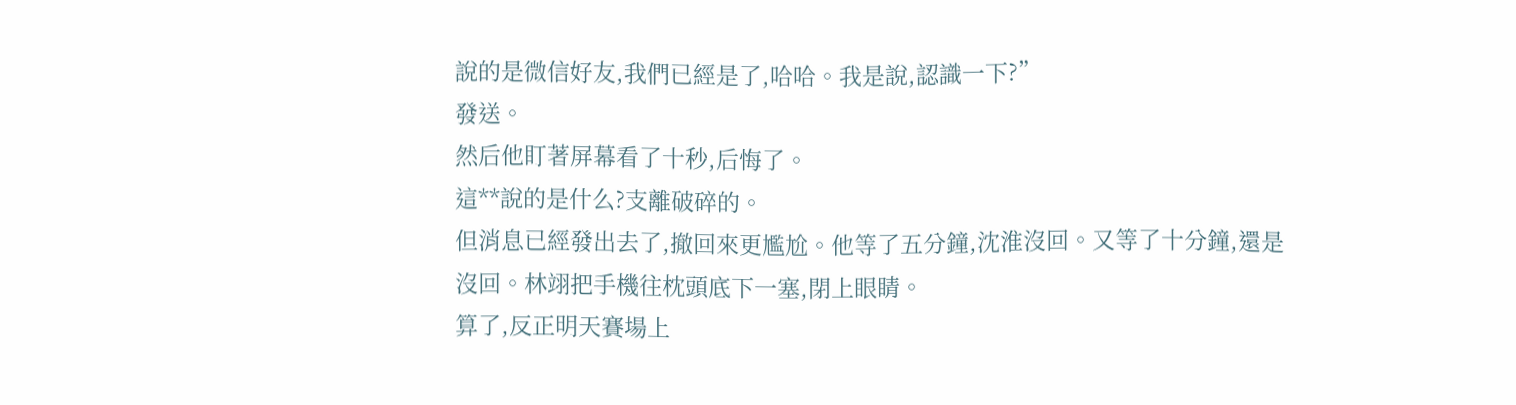說的是微信好友,我們已經是了,哈哈。我是說,認識一下?”
發送。
然后他盯著屏幕看了十秒,后悔了。
這**說的是什么?支離破碎的。
但消息已經發出去了,撤回來更尷尬。他等了五分鐘,沈淮沒回。又等了十分鐘,還是沒回。林翊把手機往枕頭底下一塞,閉上眼睛。
算了,反正明天賽場上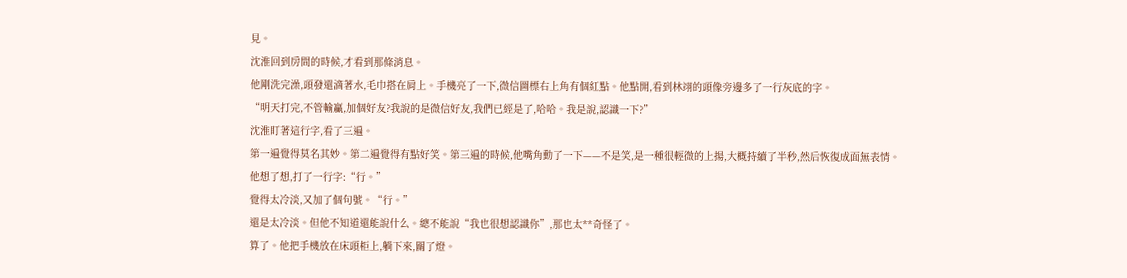見。
沈淮回到房間的時候,才看到那條消息。
他剛洗完澡,頭發還滴著水,毛巾搭在肩上。手機亮了一下,微信圖標右上角有個紅點。他點開,看到林翊的頭像旁邊多了一行灰底的字。
“明天打完,不管輸贏,加個好友?我說的是微信好友,我們已經是了,哈哈。我是說,認識一下?”
沈淮盯著這行字,看了三遍。
第一遍覺得莫名其妙。第二遍覺得有點好笑。第三遍的時候,他嘴角動了一下——不是笑,是一種很輕微的上揚,大概持續了半秒,然后恢復成面無表情。
他想了想,打了一行字:“行。”
覺得太冷淡,又加了個句號。“行。”
還是太冷淡。但他不知道還能說什么。總不能說“我也很想認識你”,那也太**奇怪了。
算了。他把手機放在床頭柜上,躺下來,關了燈。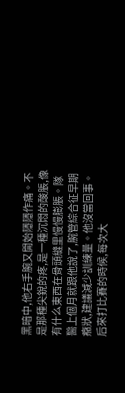黑暗中,他右手腕又開始隱隱作痛。不是那種尖銳的疼,是一種沉悶的酸脹,像有什么東西在骨頭縫里慢慢膨脹。隊醫上個月就跟他說了,腕管綜合征早期癥狀,建議減少訓練量。他沒當回事。后來打比賽的時候,每次大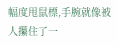幅度甩鼠標,手腕就像被人攥住了一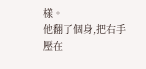樣。
他翻了個身,把右手壓在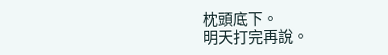枕頭底下。
明天打完再說。